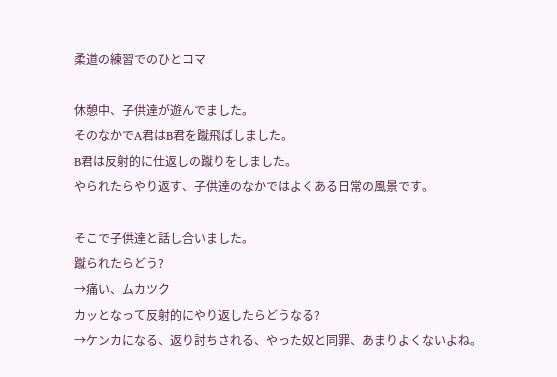柔道の練習でのひとコマ

休憩中、子供達が遊んでました。
そのなかでA君はB君を蹴飛ばしました。
B君は反射的に仕返しの蹴りをしました。
やられたらやり返す、子供達のなかではよくある日常の風景です。

そこで子供達と話し合いました。
蹴られたらどう?
→痛い、ムカツク
カッとなって反射的にやり返したらどうなる?
→ケンカになる、返り討ちされる、やった奴と同罪、あまりよくないよね。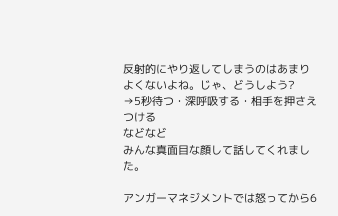反射的にやり返してしまうのはあまりよくないよね。じゃ、どうしよう?
→5秒待つ・深呼吸する・相手を押さえつける
などなど
みんな真面目な顔して話してくれました。

アンガーマネジメントでは怒ってから6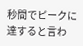秒間でピークに達すると言わ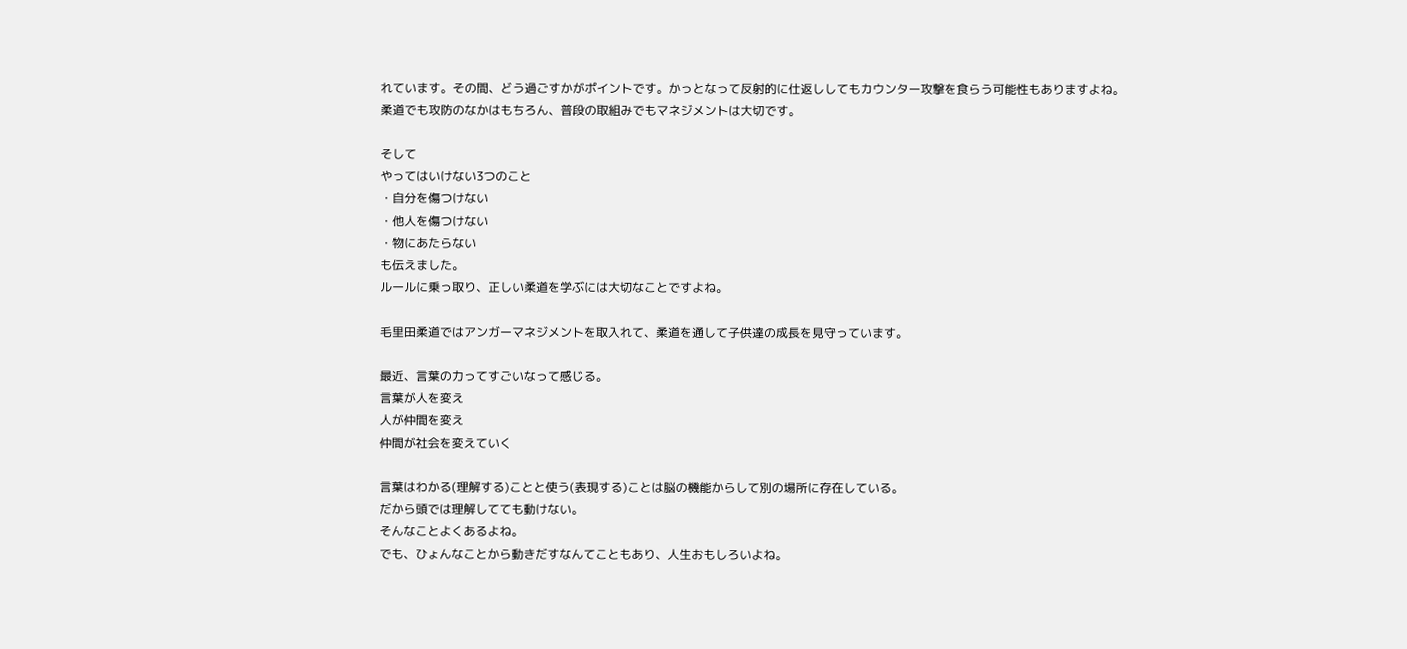れています。その間、どう過ごすかがポイントです。かっとなって反射的に仕返ししてもカウンター攻撃を食らう可能性もありますよね。
柔道でも攻防のなかはもちろん、普段の取組みでもマネジメントは大切です。

そして
やってはいけない3つのこと
・自分を傷つけない
・他人を傷つけない
・物にあたらない
も伝えました。
ルールに乗っ取り、正しい柔道を学ぶには大切なことですよね。

毛里田柔道ではアンガーマネジメントを取入れて、柔道を通して子供達の成長を見守っています。

最近、言葉の力ってすごいなって感じる。
言葉が人を変え
人が仲間を変え
仲間が社会を変えていく

言葉はわかる(理解する)ことと使う(表現する)ことは脳の機能からして別の場所に存在している。
だから頭では理解してても動けない。
そんなことよくあるよね。
でも、ひょんなことから動きだすなんてこともあり、人生おもしろいよね。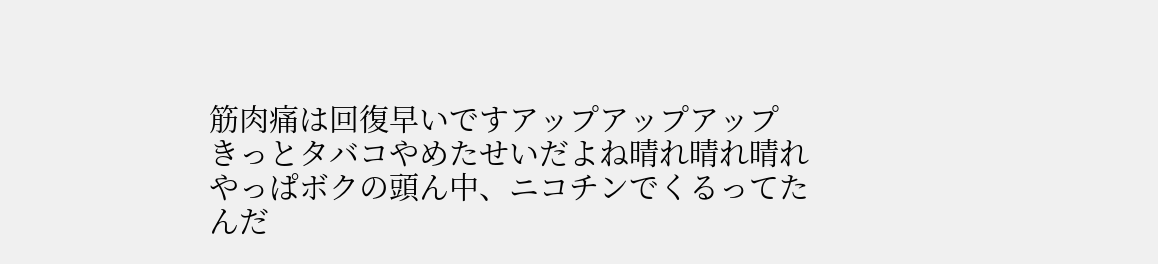筋肉痛は回復早いですアップアップアップ
きっとタバコやめたせいだよね晴れ晴れ晴れ
やっぱボクの頭ん中、ニコチンでくるってたんだ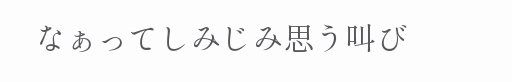なぁってしみじみ思う叫び